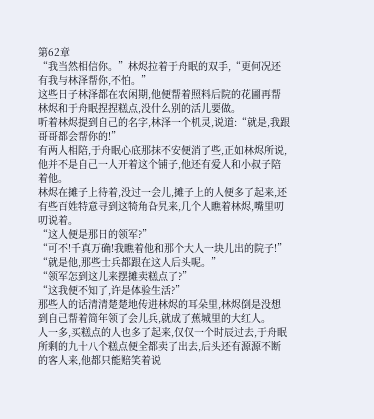第62章
“我当然相信你。”林烬拉着于舟眠的双手,“更何况还有我与林泽帮你,不怕。”
这些日子林泽都在农闲期,他便帮着照料后院的花圃再帮林烬和于舟眠捏捏糕点,没什么别的活儿要做。
听着林烬提到自己的名字,林泽一个机灵,说道:“就是,我跟哥哥都会帮你的!”
有两人相陪,于舟眠心底那抹不安便消了些,正如林烬所说,他并不是自己一人开着这个铺子,他还有爱人和小叔子陪着他。
林烬在摊子上待着,没过一会儿,摊子上的人便多了起来,还有些百姓特意寻到这犄角旮旯来,几个人瞧着林烬,嘴里叨叨说着。
“这人便是那日的领军?”
“可不!千真万确!我瞧着他和那个大人一块儿出的院子!”
“就是他,那些士兵都跟在这人后头呢。”
“领军怎到这儿来摆摊卖糕点了?”
“这我便不知了,许是体验生活?”
那些人的话清清楚楚地传进林烬的耳朵里,林烬倒是没想到自己帮着简年领了会儿兵,就成了蕉城里的大红人。
人一多,买糕点的人也多了起来,仅仅一个时辰过去,于舟眠所剩的九十八个糕点便全都卖了出去,后头还有源源不断的客人来,他都只能赔笑着说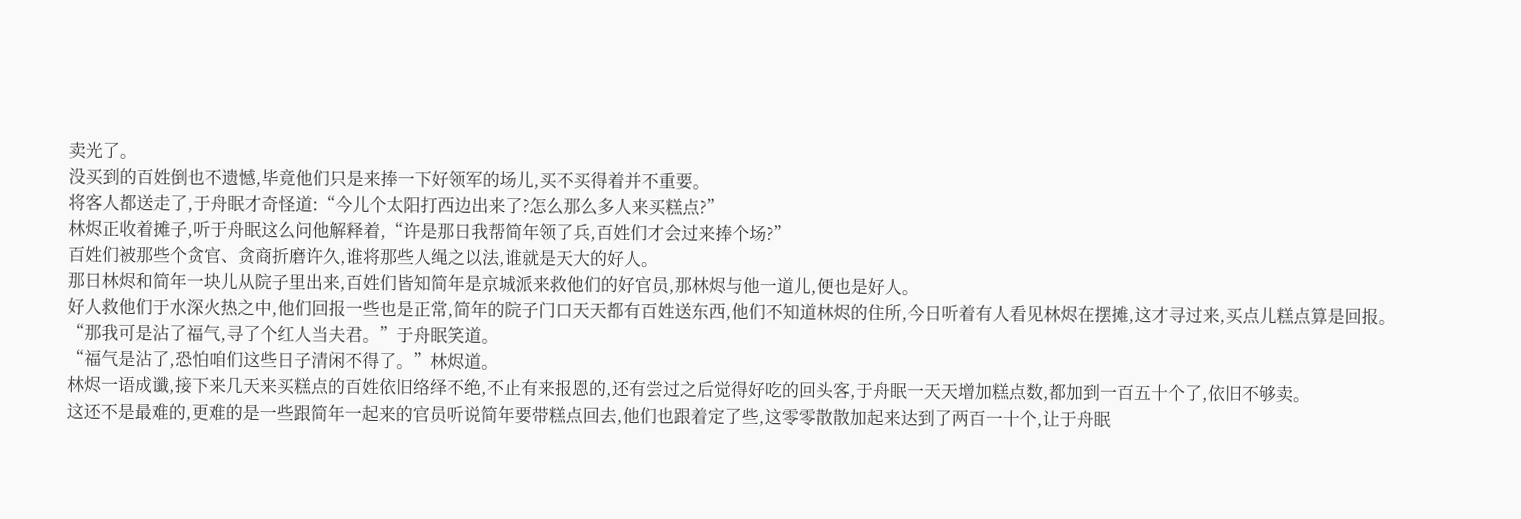卖光了。
没买到的百姓倒也不遗憾,毕竟他们只是来捧一下好领军的场儿,买不买得着并不重要。
将客人都送走了,于舟眠才奇怪道:“今儿个太阳打西边出来了?怎么那么多人来买糕点?”
林烬正收着摊子,听于舟眠这么问他解释着,“许是那日我帮简年领了兵,百姓们才会过来捧个场?”
百姓们被那些个贪官、贪商折磨许久,谁将那些人绳之以法,谁就是天大的好人。
那日林烬和简年一块儿从院子里出来,百姓们皆知简年是京城派来救他们的好官员,那林烬与他一道儿,便也是好人。
好人救他们于水深火热之中,他们回报一些也是正常,简年的院子门口天天都有百姓送东西,他们不知道林烬的住所,今日听着有人看见林烬在摆摊,这才寻过来,买点儿糕点算是回报。
“那我可是沾了福气,寻了个红人当夫君。”于舟眠笑道。
“福气是沾了,恐怕咱们这些日子清闲不得了。”林烬道。
林烬一语成谶,接下来几天来买糕点的百姓依旧络绎不绝,不止有来报恩的,还有尝过之后觉得好吃的回头客,于舟眠一天天增加糕点数,都加到一百五十个了,依旧不够卖。
这还不是最难的,更难的是一些跟简年一起来的官员听说简年要带糕点回去,他们也跟着定了些,这零零散散加起来达到了两百一十个,让于舟眠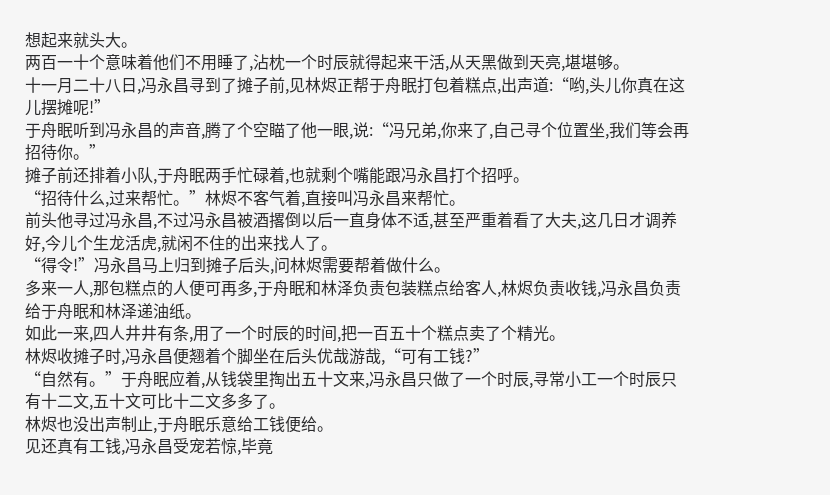想起来就头大。
两百一十个意味着他们不用睡了,沾枕一个时辰就得起来干活,从天黑做到天亮,堪堪够。
十一月二十八日,冯永昌寻到了摊子前,见林烬正帮于舟眠打包着糕点,出声道:“哟,头儿你真在这儿摆摊呢!”
于舟眠听到冯永昌的声音,腾了个空瞄了他一眼,说:“冯兄弟,你来了,自己寻个位置坐,我们等会再招待你。”
摊子前还排着小队,于舟眠两手忙碌着,也就剩个嘴能跟冯永昌打个招呼。
“招待什么,过来帮忙。”林烬不客气着,直接叫冯永昌来帮忙。
前头他寻过冯永昌,不过冯永昌被酒撂倒以后一直身体不适,甚至严重着看了大夫,这几日才调养好,今儿个生龙活虎,就闲不住的出来找人了。
“得令!”冯永昌马上归到摊子后头,问林烬需要帮着做什么。
多来一人,那包糕点的人便可再多,于舟眠和林泽负责包装糕点给客人,林烬负责收钱,冯永昌负责给于舟眠和林泽递油纸。
如此一来,四人井井有条,用了一个时辰的时间,把一百五十个糕点卖了个精光。
林烬收摊子时,冯永昌便翘着个脚坐在后头优哉游哉,“可有工钱?”
“自然有。”于舟眠应着,从钱袋里掏出五十文来,冯永昌只做了一个时辰,寻常小工一个时辰只有十二文,五十文可比十二文多多了。
林烬也没出声制止,于舟眠乐意给工钱便给。
见还真有工钱,冯永昌受宠若惊,毕竟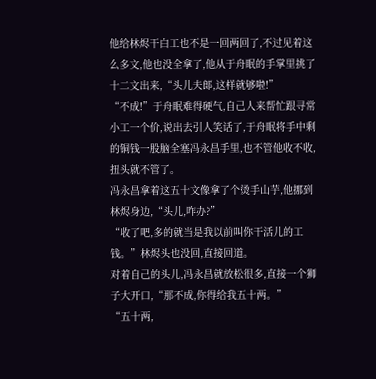他给林烬干白工也不是一回两回了,不过见着这么多文,他也没全拿了,他从于舟眠的手掌里挑了十二文出来,“头儿夫郞,这样就够啦!”
“不成!”于舟眠难得硬气,自己人来帮忙跟寻常小工一个价,说出去引人笑话了,于舟眠将手中剩的铜钱一股脑全塞冯永昌手里,也不管他收不收,扭头就不管了。
冯永昌拿着这五十文像拿了个烫手山芋,他挪到林烬身边,“头儿,咋办?”
“收了吧,多的就当是我以前叫你干活儿的工钱。”林烬头也没回,直接回道。
对着自己的头儿,冯永昌就放松很多,直接一个狮子大开口,“那不成,你得给我五十两。”
“五十两,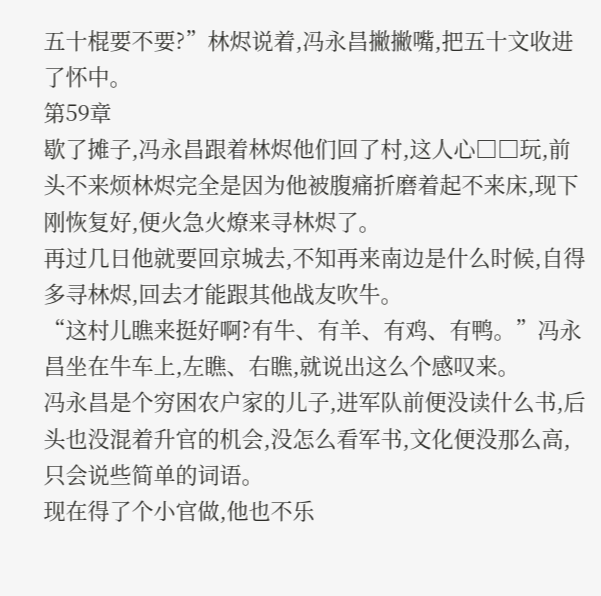五十棍要不要?”林烬说着,冯永昌撇撇嘴,把五十文收进了怀中。
第59章
歇了摊子,冯永昌跟着林烬他们回了村,这人心□□玩,前头不来烦林烬完全是因为他被腹痛折磨着起不来床,现下刚恢复好,便火急火燎来寻林烬了。
再过几日他就要回京城去,不知再来南边是什么时候,自得多寻林烬,回去才能跟其他战友吹牛。
“这村儿瞧来挺好啊?有牛、有羊、有鸡、有鸭。”冯永昌坐在牛车上,左瞧、右瞧,就说出这么个感叹来。
冯永昌是个穷困农户家的儿子,进军队前便没读什么书,后头也没混着升官的机会,没怎么看军书,文化便没那么高,只会说些简单的词语。
现在得了个小官做,他也不乐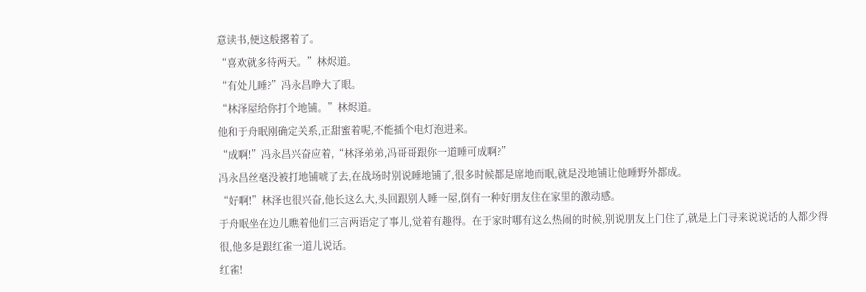意读书,便这般撂着了。
“喜欢就多待两天。”林烬道。
“有处儿睡?”冯永昌睁大了眼。
“林泽屋给你打个地铺。”林烬道。
他和于舟眠刚确定关系,正甜蜜着呢,不能插个电灯泡进来。
“成啊!”冯永昌兴奋应着,“林泽弟弟,冯哥哥跟你一道睡可成啊?”
冯永昌丝毫没被打地铺唬了去,在战场时别说睡地铺了,很多时候都是席地而眠,就是没地铺让他睡野外都成。
“好啊!”林泽也很兴奋,他长这么大,头回跟别人睡一屋,倒有一种好朋友住在家里的激动感。
于舟眠坐在边儿瞧着他们三言两语定了事儿,觉着有趣得。在于家时哪有这么热闹的时候,别说朋友上门住了,就是上门寻来说说话的人都少得很,他多是跟红雀一道儿说话。
红雀!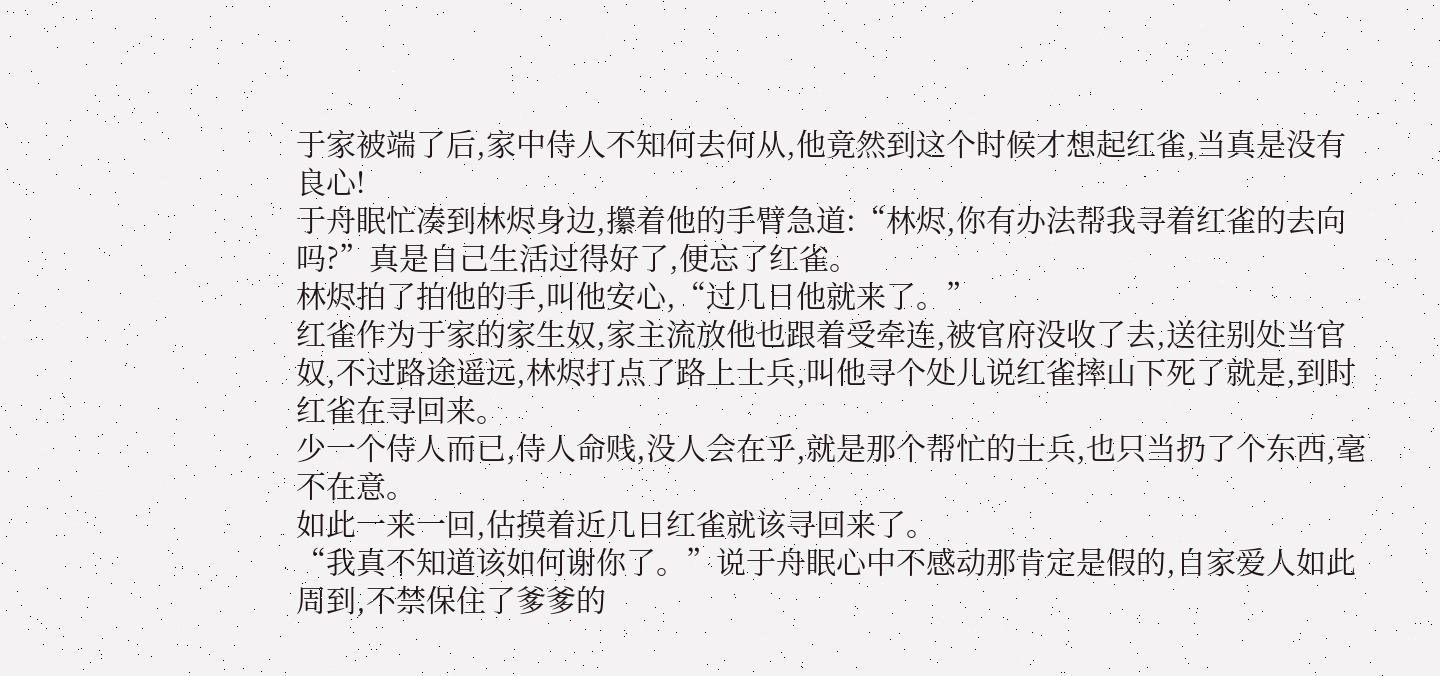于家被端了后,家中侍人不知何去何从,他竟然到这个时候才想起红雀,当真是没有良心!
于舟眠忙凑到林烬身边,攥着他的手臂急道:“林烬,你有办法帮我寻着红雀的去向吗?”真是自己生活过得好了,便忘了红雀。
林烬拍了拍他的手,叫他安心,“过几日他就来了。”
红雀作为于家的家生奴,家主流放他也跟着受牵连,被官府没收了去,送往别处当官奴,不过路途遥远,林烬打点了路上士兵,叫他寻个处儿说红雀摔山下死了就是,到时红雀在寻回来。
少一个侍人而已,侍人命贱,没人会在乎,就是那个帮忙的士兵,也只当扔了个东西,毫不在意。
如此一来一回,估摸着近几日红雀就该寻回来了。
“我真不知道该如何谢你了。”说于舟眠心中不感动那肯定是假的,自家爱人如此周到,不禁保住了爹爹的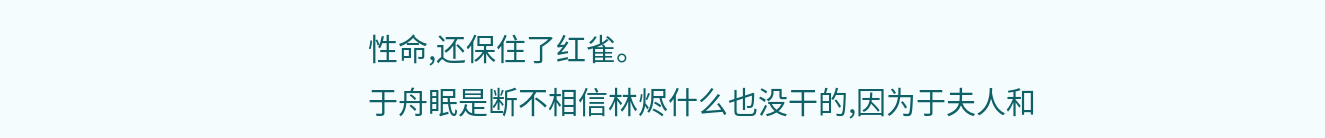性命,还保住了红雀。
于舟眠是断不相信林烬什么也没干的,因为于夫人和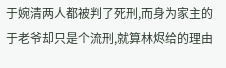于婉清两人都被判了死刑,而身为家主的于老爷却只是个流刑,就算林烬给的理由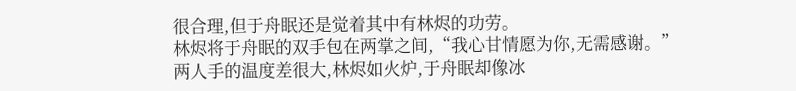很合理,但于舟眠还是觉着其中有林烬的功劳。
林烬将于舟眠的双手包在两掌之间,“我心甘情愿为你,无需感谢。”
两人手的温度差很大,林烬如火炉,于舟眠却像冰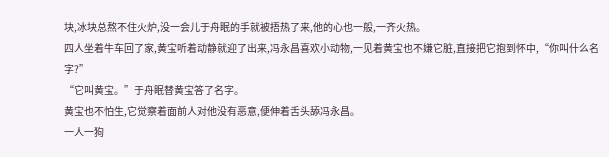块,冰块总熬不住火炉,没一会儿于舟眠的手就被捂热了来,他的心也一般,一齐火热。
四人坐着牛车回了家,黄宝听着动静就迎了出来,冯永昌喜欢小动物,一见着黄宝也不嫌它脏,直接把它抱到怀中,“你叫什么名字?”
“它叫黄宝。”于舟眠替黄宝答了名字。
黄宝也不怕生,它觉察着面前人对他没有恶意,便伸着舌头舔冯永昌。
一人一狗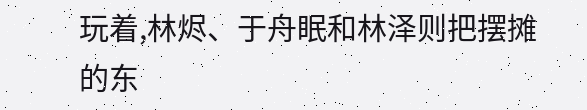玩着,林烬、于舟眠和林泽则把摆摊的东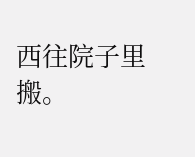西往院子里搬。